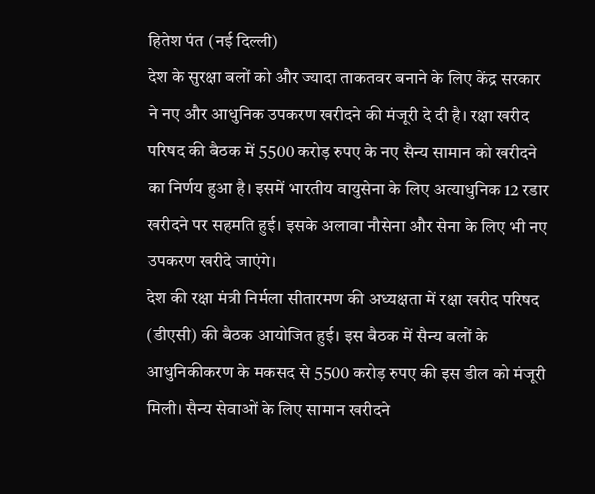हितेश पंत (नई दिल्ली)
देश के सुरक्षा बलों को और ज्यादा ताकतवर बनाने के लिए केंद्र सरकार ने नए और आधुनिक उपकरण खरीदने की मंजूरी दे दी है। रक्षा खरीद परिषद की बैठक में 5500 करोड़ रुपए के नए सैन्य सामान को खरीदने का निर्णय हुआ है। इसमें भारतीय वायुसेना के लिए अत्याधुनिक 12 रडार खरीदने पर सहमति हुई। इसके अलावा नौसेना और सेना के लिए भी नए उपकरण खरीदे जाएंगे।
देश की रक्षा मंत्री निर्मला सीतारमण की अध्यक्षता में रक्षा खरीद परिषद (डीएसी) की बैठक आयोजित हुई। इस बैठक में सैन्य बलों के आधुनिकीकरण के मकसद से 5500 करोड़ रुपए की इस डील को मंजूरी मिली। सैन्य सेवाओं के लिए सामान खरीदने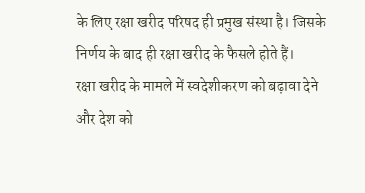के लिए रक्षा खरीद परिषद ही प्रमुख संस्था है। जिसके निर्णय के बाद ही रक्षा खरीद के फैसले होते हैं।
रक्षा खरीद के मामले में स्वदेशीकरण को बढ़ावा देने और देश को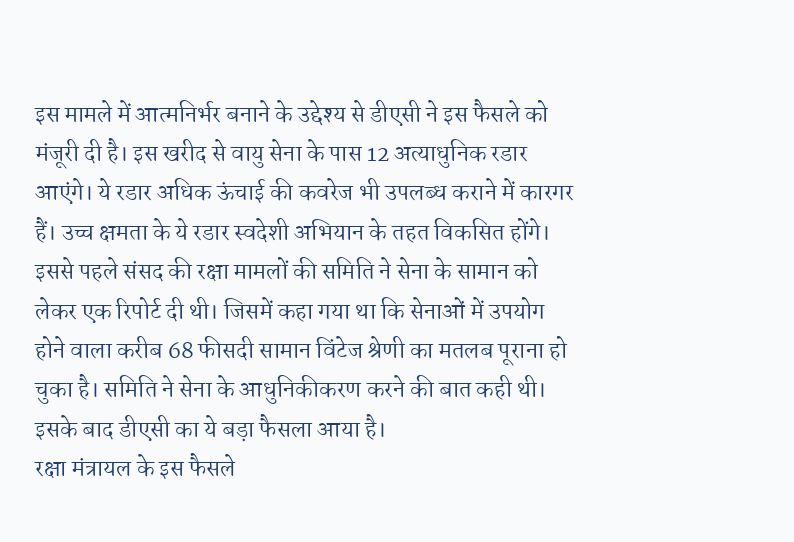इस मामले में आत्मनिर्भर बनाने के उद्देश्य से डीएसी ने इस फैसले को मंजूरी दी है। इस खरीद से वायु सेना के पास 12 अत्याधुनिक रडार आएंगे। ये रडार अधिक ऊंचाई की कवरेज भी उपलब्ध कराने में कारगर हैं। उच्च क्षमता के ये रडार स्वदेशी अभियान के तहत विकसित होंगे।
इससे पहले संसद की रक्षा मामलों की समिति ने सेना के सामान को लेकर एक रिपोर्ट दी थी। जिसमें कहा गया था कि सेनाओं में उपयोग होने वाला करीब 68 फीसदी सामान विंटेज श्रेणी का मतलब पूराना हो चुका है। समिति ने सेना के आधुनिकीकरण करने की बात कही थी। इसके बाद डीएसी का ये बड़ा फैसला आया है।
रक्षा मंत्रायल के इस फैसले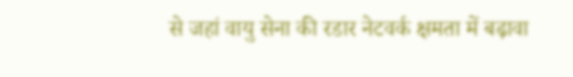से जहां वायु सेना की रडार नेटवर्क क्षमता में बढ़ावा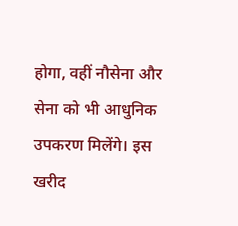होगा, वहीं नौसेना और सेना को भी आधुनिक उपकरण मिलेंगे। इस खरीद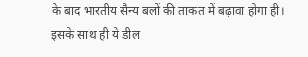के बाद भारतीय सैन्य बलों की ताकत में बढ़ावा होगा ही। इसके साथ ही ये डील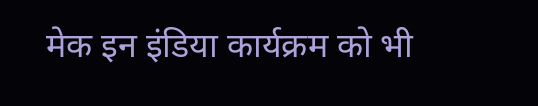मेक इन इंडिया कार्यक्रम को भी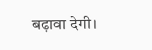बढ़ावा देगी।